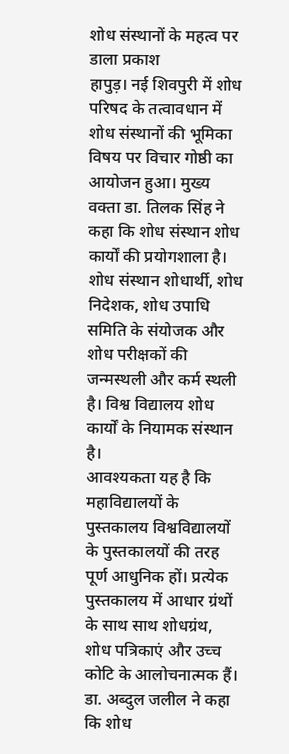शोध संस्थानों के महत्व पर डाला प्रकाश
हापुड़। नई शिवपुरी में शोध परिषद के तत्वावधान में शोध संस्थानों की भूमिका विषय पर विचार गोष्ठी का आयोजन हुआ। मुख्य वक्ता डा. तिलक सिंह ने कहा कि शोध संस्थान शोध कार्यों की प्रयोगशाला है। शोध संस्थान शोधार्थी, शोध निदेशक, शोध उपाधि समिति के संयोजक और शोध परीक्षकों की जन्मस्थली और कर्म स्थली है। विश्व विद्यालय शोध कार्यों के नियामक संस्थान है।
आवश्यकता यह है कि महाविद्यालयों के पुस्तकालय विश्वविद्यालयों के पुस्तकालयों की तरह पूर्ण आधुनिक हों। प्रत्येक पुस्तकालय में आधार ग्रंथों के साथ साथ शोधग्रंथ, शोध पत्रिकाएं और उच्च कोटि के आलोचनात्मक हैं।
डा. अब्दुल जलील ने कहा कि शोध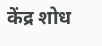केंद्र शोध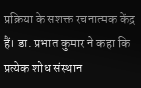प्रक्रिया के सशक्त रचनात्मक केंद्र हैं। डा. प्रभात कुमार ने कहा कि प्रत्येक शोध संस्थान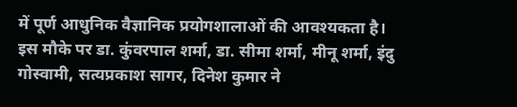में पूर्ण आधुनिक वैज्ञानिक प्रयोगशालाओं की आवश्यकता है। इस मौके पर डा. कुंवरपाल शर्मा, डा. सीमा शर्मा, मीनू शर्मा, इंदु गोस्वामी, सत्यप्रकाश सागर, दिनेश कुमार ने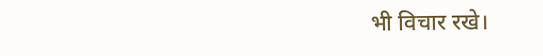भी विचार रखे।